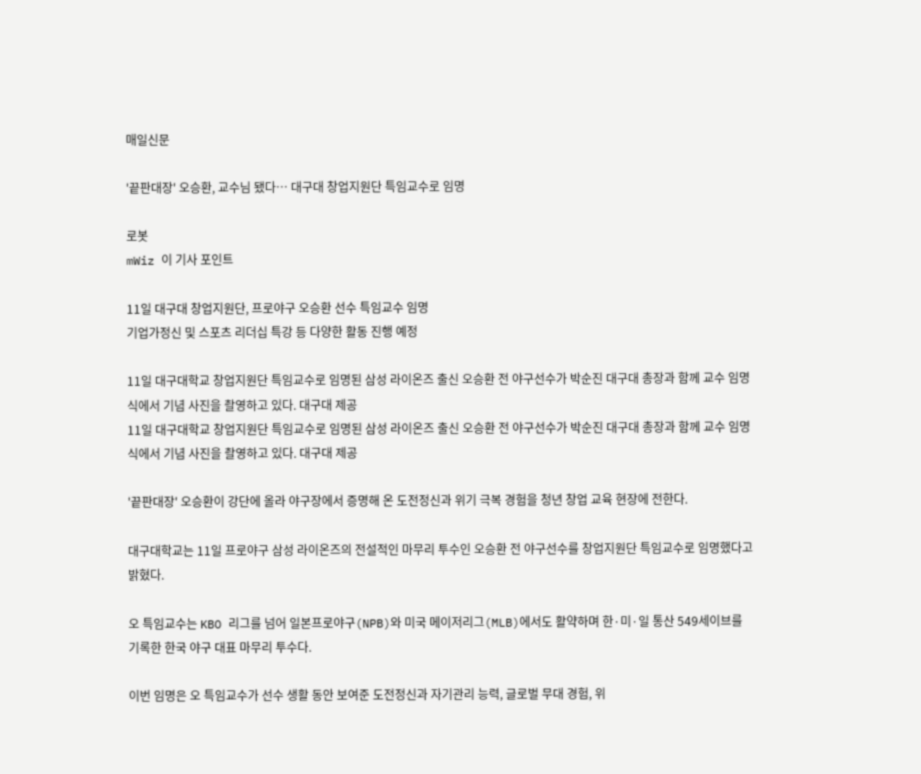매일신문

'끝판대장' 오승환, 교수님 됐다… 대구대 창업지원단 특임교수로 임명

로봇
mWiz 이 기사 포인트

11일 대구대 창업지원단, 프로야구 오승환 선수 특임교수 임명
기업가정신 및 스포츠 리더십 특강 등 다양한 활동 진행 예정

11일 대구대학교 창업지원단 특임교수로 임명된 삼성 라이온즈 출신 오승환 전 야구선수가 박순진 대구대 총장과 함께 교수 임명식에서 기념 사진을 촬영하고 있다. 대구대 제공
11일 대구대학교 창업지원단 특임교수로 임명된 삼성 라이온즈 출신 오승환 전 야구선수가 박순진 대구대 총장과 함께 교수 임명식에서 기념 사진을 촬영하고 있다. 대구대 제공

'끝판대장' 오승환이 강단에 올라 야구장에서 증명해 온 도전정신과 위기 극복 경험을 청년 창업 교육 현장에 전한다.

대구대학교는 11일 프로야구 삼성 라이온즈의 전설적인 마무리 투수인 오승환 전 야구선수를 창업지원단 특임교수로 임명했다고 밝혔다.

오 특임교수는 KBO 리그를 넘어 일본프로야구(NPB)와 미국 메이저리그(MLB)에서도 활약하며 한·미·일 통산 549세이브를 기록한 한국 야구 대표 마무리 투수다.

이번 임명은 오 특임교수가 선수 생활 동안 보여준 도전정신과 자기관리 능력, 글로벌 무대 경험, 위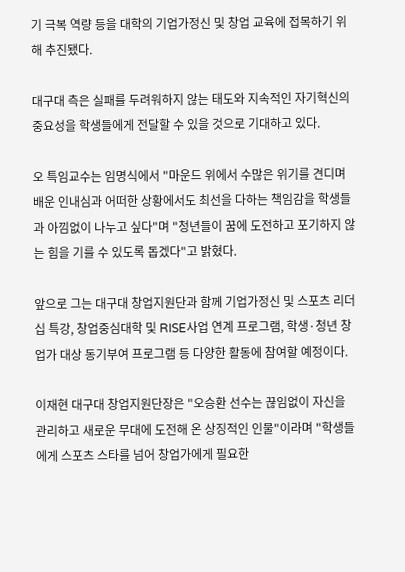기 극복 역량 등을 대학의 기업가정신 및 창업 교육에 접목하기 위해 추진됐다.

대구대 측은 실패를 두려워하지 않는 태도와 지속적인 자기혁신의 중요성을 학생들에게 전달할 수 있을 것으로 기대하고 있다.

오 특임교수는 임명식에서 "마운드 위에서 수많은 위기를 견디며 배운 인내심과 어떠한 상황에서도 최선을 다하는 책임감을 학생들과 아낌없이 나누고 싶다"며 "청년들이 꿈에 도전하고 포기하지 않는 힘을 기를 수 있도록 돕겠다"고 밝혔다.

앞으로 그는 대구대 창업지원단과 함께 기업가정신 및 스포츠 리더십 특강, 창업중심대학 및 RISE사업 연계 프로그램, 학생·청년 창업가 대상 동기부여 프로그램 등 다양한 활동에 참여할 예정이다.

이재현 대구대 창업지원단장은 "오승환 선수는 끊임없이 자신을 관리하고 새로운 무대에 도전해 온 상징적인 인물"이라며 "학생들에게 스포츠 스타를 넘어 창업가에게 필요한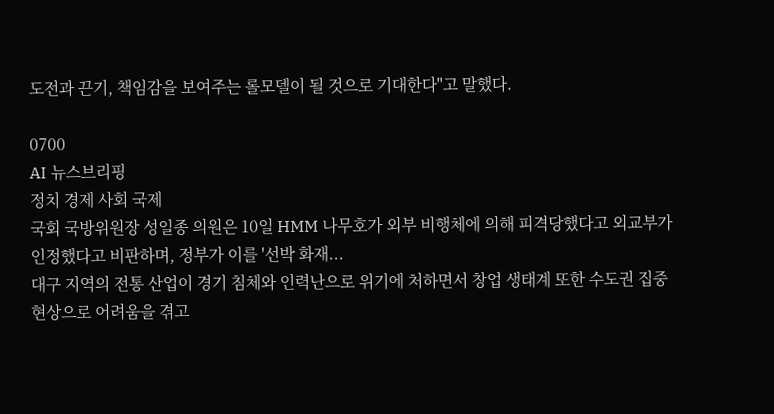도전과 끈기, 책임감을 보여주는 롤모델이 될 것으로 기대한다"고 말했다.

0700
AI 뉴스브리핑
정치 경제 사회 국제
국회 국방위원장 성일종 의원은 10일 HMM 나무호가 외부 비행체에 의해 피격당했다고 외교부가 인정했다고 비판하며, 정부가 이를 '선박 화재...
대구 지역의 전통 산업이 경기 침체와 인력난으로 위기에 처하면서 창업 생태계 또한 수도권 집중 현상으로 어려움을 겪고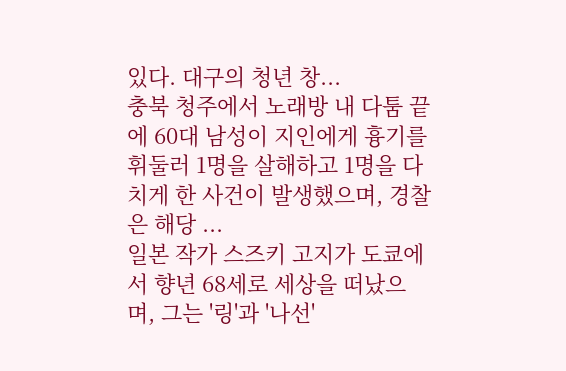있다. 대구의 청년 창...
충북 청주에서 노래방 내 다툼 끝에 60대 남성이 지인에게 흉기를 휘둘러 1명을 살해하고 1명을 다치게 한 사건이 발생했으며, 경찰은 해당 ...
일본 작가 스즈키 고지가 도쿄에서 향년 68세로 세상을 떠났으며, 그는 '링'과 '나선'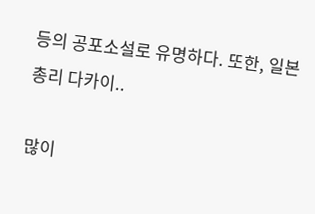등의 공포소설로 유명하다. 또한, 일본 총리 다카이..

많이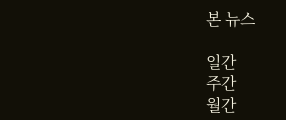본 뉴스

일간
주간
월간